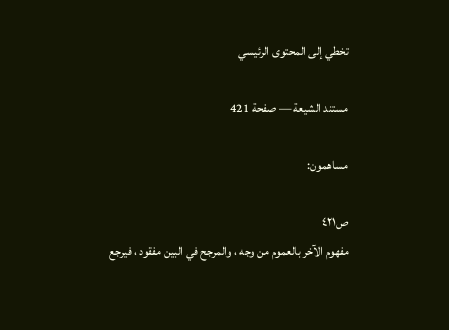تخطي إلى المحتوى الرئيسي

مستند الشيعة — صفحة 421

مساهمون:

ص٤٢١
مفهوم الآخر بالعموم من وجه ، والمرجح في البين مفقود ، فيرجع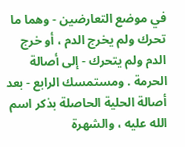في موضع التعارضين - وهما ما تحرك ولم يخرج الدم ، أو خرج الدم ولم يتحرك - إلى أصالة الحرمة . ومستمسك الرابع - بعد أصالة الحلية الحاصلة بذكر اسم الله عليه ، والشهرة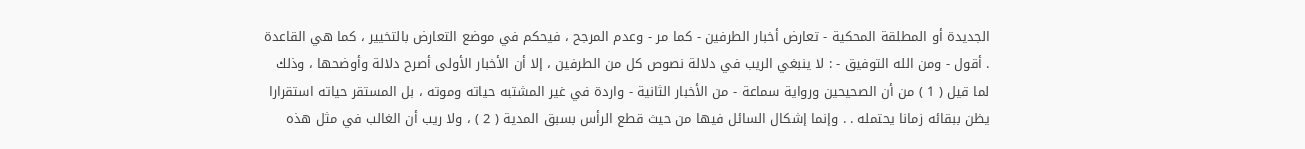الجديدة أو المطلقة المحكية - تعارض أخبار الطرفين - كما مر - وعدم المرجح ، فيحكم في موضع التعارض بالتخيير ، كما هي القاعدة . أقول - ومن الله التوفيق - : لا ينبغي الريب في دلالة نصوص كل من الطرفين ، إلا أن الأخبار الأولى أصرح دلالة وأوضحها ، وذلك لما قيل ( 1 ) من أن الصحيحين ورواية سماعة - من الأخبار الثانية - واردة في غير المشتبه حياته وموته ، بل المستقر حياته استقرارا يظن ببقائه زمانا يحتمله . . وإنما إشكال السائل فيها من حيث قطع الرأس بسبق المدية ( 2 ) ، ولا ريب أن الغالب في مثل هذه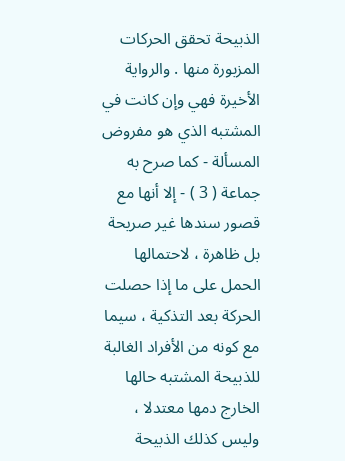الذبيحة تحقق الحركات المزبورة منها . والرواية الأخيرة فهي وإن كانت في المشتبه الذي هو مفروض المسألة - كما صرح به جماعة ( 3 ) - إلا أنها مع قصور سندها غير صريحة بل ظاهرة ، لاحتمالها الحمل على ما إذا حصلت الحركة بعد التذكية ، سيما مع كونه من الأفراد الغالبة للذبيحة المشتبه حالها الخارج دمها معتدلا ، وليس كذلك الذبيحة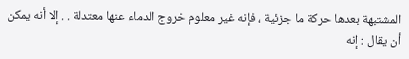المشتبهة بعدها حركة ما جزئية ، فإنه غير معلوم خروج الدماء عنها معتدلة . . إلا أنه يمكن أن يقال : إنه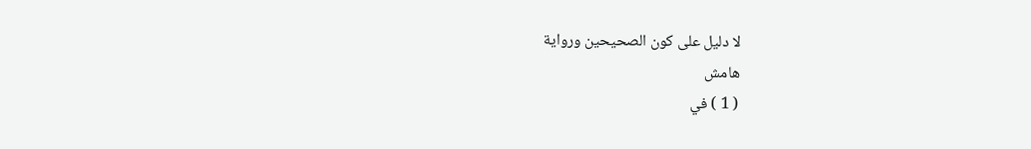لا دليل على كون الصحيحين ورواية
هامش
( 1 ) في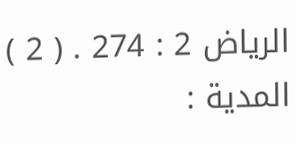الرياض 2 : 274 . ( 2 ) المدية :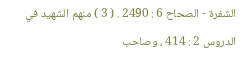الشفرة - الصحاح 6 : 2490 . ( 3 ) منهم الشهيد في الدروس 2 : 414 ، وصاحب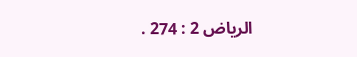الرياض 2 : 274 .